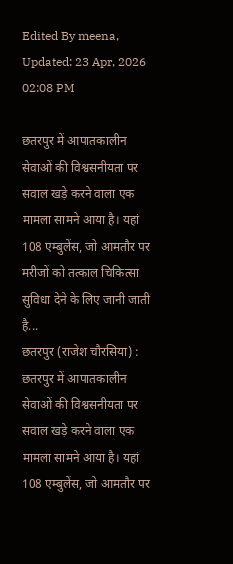Edited By meena, Updated: 23 Apr, 2026 02:08 PM

छतरपुर में आपातकालीन सेवाओं की विश्वसनीयता पर सवाल खड़े करने वाला एक मामला सामने आया है। यहां 108 एम्बुलेंस, जो आमतौर पर मरीजों को तत्काल चिकित्सा सुविधा देने के लिए जानी जाती है...
छतरपुर (राजेश चौरसिया) : छतरपुर में आपातकालीन सेवाओं की विश्वसनीयता पर सवाल खड़े करने वाला एक मामला सामने आया है। यहां 108 एम्बुलेंस, जो आमतौर पर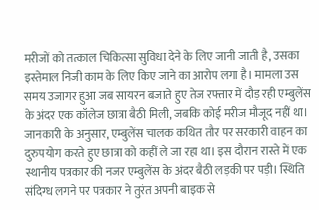मरीजों को तत्काल चिकित्सा सुविधा देने के लिए जानी जाती है, उसका इस्तेमाल निजी काम के लिए किए जाने का आरोप लगा है। मामला उस समय उजागर हुआ जब सायरन बजाते हुए तेज रफ्तार में दौड़ रही एम्बुलेंस के अंदर एक कॉलेज छात्रा बैठी मिली, जबकि कोई मरीज मौजूद नहीं था।
जानकारी के अनुसार, एम्बुलेंस चालक कथित तौर पर सरकारी वाहन का दुरुपयोग करते हुए छात्रा को कहीं ले जा रहा था। इस दौरान रास्ते में एक स्थानीय पत्रकार की नजर एम्बुलेंस के अंदर बैठी लड़की पर पड़ी। स्थिति संदिग्ध लगने पर पत्रकार ने तुरंत अपनी बाइक से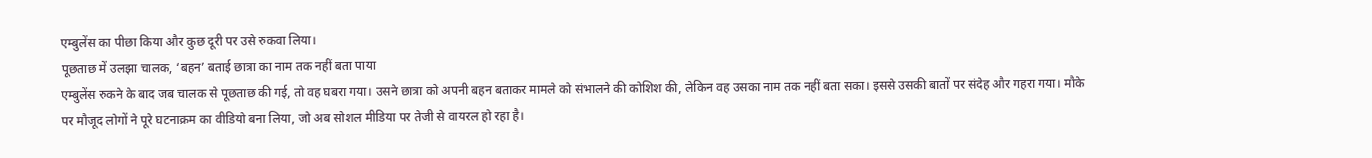एम्बुलेंस का पीछा किया और कुछ दूरी पर उसे रुकवा लिया।
पूछताछ में उलझा चालक, ‘बहन’ बताई छात्रा का नाम तक नहीं बता पाया
एम्बुलेंस रुकने के बाद जब चालक से पूछताछ की गई, तो वह घबरा गया। उसने छात्रा को अपनी बहन बताकर मामले को संभालने की कोशिश की, लेकिन वह उसका नाम तक नहीं बता सका। इससे उसकी बातों पर संदेह और गहरा गया। मौके पर मौजूद लोगों ने पूरे घटनाक्रम का वीडियो बना लिया, जो अब सोशल मीडिया पर तेजी से वायरल हो रहा है।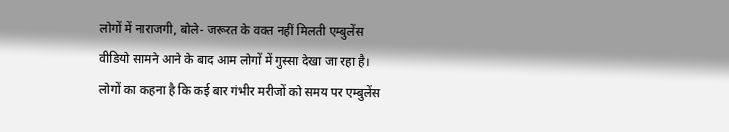लोगों में नाराजगी, बोले- जरूरत के वक्त नहीं मिलती एम्बुलेंस
वीडियो सामने आने के बाद आम लोगों में गुस्सा देखा जा रहा है। लोगों का कहना है कि कई बार गंभीर मरीजों को समय पर एम्बुलेंस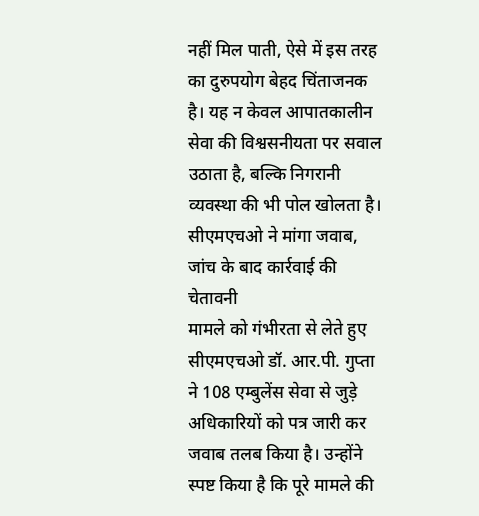नहीं मिल पाती, ऐसे में इस तरह का दुरुपयोग बेहद चिंताजनक है। यह न केवल आपातकालीन सेवा की विश्वसनीयता पर सवाल उठाता है, बल्कि निगरानी व्यवस्था की भी पोल खोलता है।
सीएमएचओ ने मांगा जवाब, जांच के बाद कार्रवाई की चेतावनी
मामले को गंभीरता से लेते हुए सीएमएचओ डॉ. आर.पी. गुप्ता ने 108 एम्बुलेंस सेवा से जुड़े अधिकारियों को पत्र जारी कर जवाब तलब किया है। उन्होंने स्पष्ट किया है कि पूरे मामले की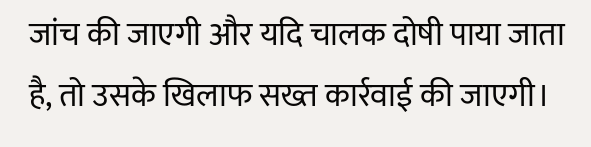जांच की जाएगी और यदि चालक दोषी पाया जाता है, तो उसके खिलाफ सख्त कार्रवाई की जाएगी।